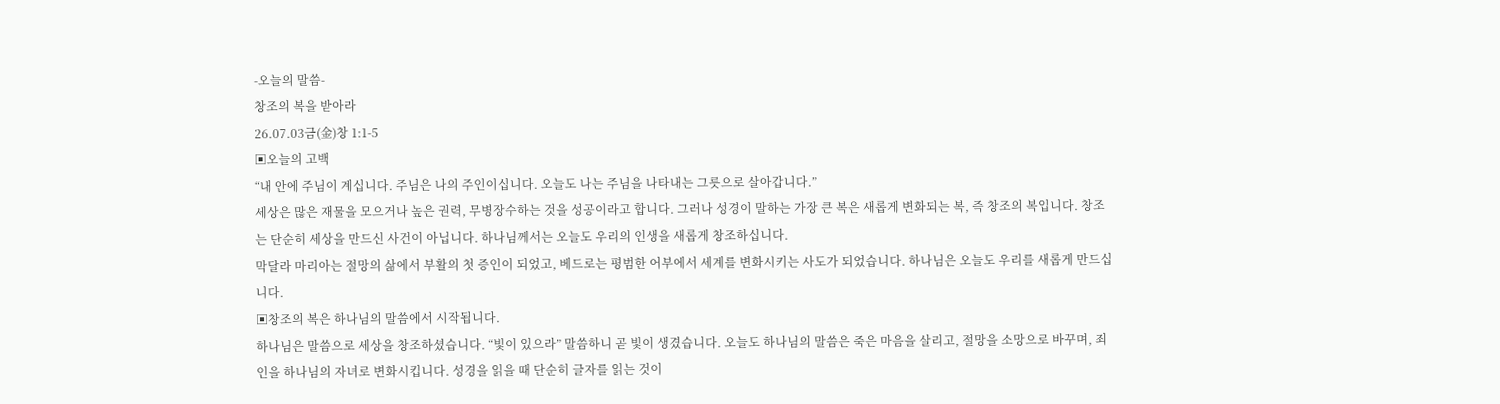-오늘의 말씀-
창조의 복을 받아라
26.07.03금(金)창 1:1-5
▣오늘의 고백
“내 안에 주님이 계십니다. 주님은 나의 주인이십니다. 오늘도 나는 주님을 나타내는 그릇으로 살아갑니다.”
세상은 많은 재물을 모으거나 높은 권력, 무병장수하는 것을 성공이라고 합니다. 그러나 성경이 말하는 가장 큰 복은 새롭게 변화되는 복, 즉 창조의 복입니다. 창조는 단순히 세상을 만드신 사건이 아닙니다. 하나님께서는 오늘도 우리의 인생을 새롭게 창조하십니다.
막달라 마리아는 절망의 삶에서 부활의 첫 증인이 되었고, 베드로는 평범한 어부에서 세계를 변화시키는 사도가 되었습니다. 하나님은 오늘도 우리를 새롭게 만드십니다.
▣창조의 복은 하나님의 말씀에서 시작됩니다.
하나님은 말씀으로 세상을 창조하셨습니다. “빛이 있으라” 말씀하니 곧 빛이 생겼습니다. 오늘도 하나님의 말씀은 죽은 마음을 살리고, 절망을 소망으로 바꾸며, 죄인을 하나님의 자녀로 변화시킵니다. 성경을 읽을 때 단순히 글자를 읽는 것이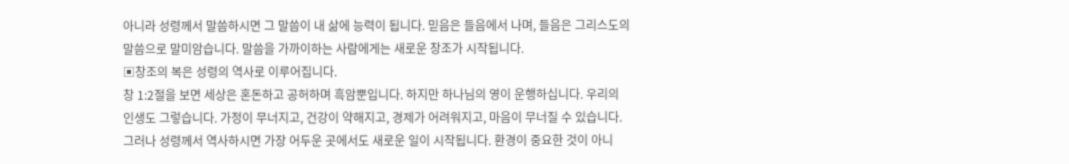아니라 성령께서 말씀하시면 그 말씀이 내 삶에 능력이 됩니다. 믿음은 들음에서 나며, 들음은 그리스도의 말씀으로 말미암습니다. 말씀을 가까이하는 사람에게는 새로운 창조가 시작됩니다.
▣창조의 복은 성령의 역사로 이루어집니다.
창 1:2절을 보면 세상은 혼돈하고 공허하며 흑암뿐입니다. 하지만 하나님의 영이 운행하십니다. 우리의 인생도 그렇습니다. 가정이 무너지고, 건강이 약해지고, 경제가 어려워지고, 마음이 무너질 수 있습니다. 그러나 성령께서 역사하시면 가장 어두운 곳에서도 새로운 일이 시작됩니다. 환경이 중요한 것이 아니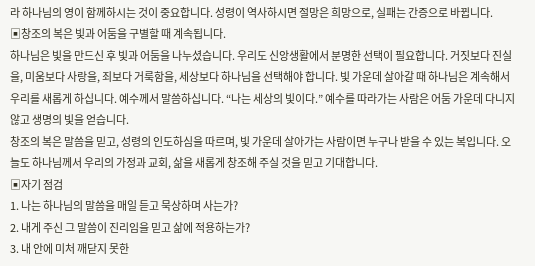라 하나님의 영이 함께하시는 것이 중요합니다. 성령이 역사하시면 절망은 희망으로, 실패는 간증으로 바뀝니다.
▣창조의 복은 빛과 어둠을 구별할 때 계속됩니다.
하나님은 빛을 만드신 후 빛과 어둠을 나누셨습니다. 우리도 신앙생활에서 분명한 선택이 필요합니다. 거짓보다 진실을, 미움보다 사랑을, 죄보다 거룩함을, 세상보다 하나님을 선택해야 합니다. 빛 가운데 살아갈 때 하나님은 계속해서 우리를 새롭게 하십니다. 예수께서 말씀하십니다. “나는 세상의 빛이다.” 예수를 따라가는 사람은 어둠 가운데 다니지 않고 생명의 빛을 얻습니다.
창조의 복은 말씀을 믿고, 성령의 인도하심을 따르며, 빛 가운데 살아가는 사람이면 누구나 받을 수 있는 복입니다. 오늘도 하나님께서 우리의 가정과 교회, 삶을 새롭게 창조해 주실 것을 믿고 기대합니다.
▣자기 점검
1. 나는 하나님의 말씀을 매일 듣고 묵상하며 사는가?
2. 내게 주신 그 말씀이 진리임을 믿고 삶에 적용하는가?
3. 내 안에 미처 깨닫지 못한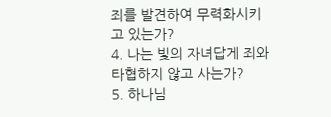죄를 발견하여 무력화시키고 있는가?
4. 나는 빛의 자녀답게 죄와 타협하지 않고 사는가?
5. 하나님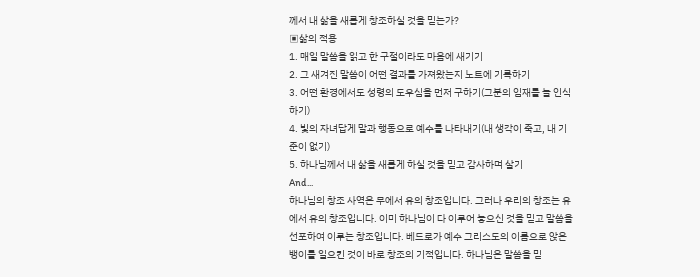께서 내 삶을 새롭게 창조하실 것을 믿는가?
▣삶의 적용
1. 매일 말씀을 읽고 한 구절이라도 마음에 새기기
2. 그 새겨진 말씀이 어떤 결과를 가져왔는지 노트에 기록하기
3. 어떤 환경에서도 성령의 도우심을 먼저 구하기(그분의 임재를 늘 인식하기)
4. 빛의 자녀답게 말과 행동으로 예수를 나타내기(내 생각이 죽고, 내 기준이 없기)
5. 하나님께서 내 삶을 새롭게 하실 것을 믿고 감사하며 살기
And...
하나님의 창조 사역은 무에서 유의 창조입니다. 그러나 우리의 창조는 유에서 유의 창조입니다. 이미 하나님이 다 이루어 놓으신 것을 믿고 말씀을 선포하여 이루는 창조입니다. 베드로가 예수 그리스도의 이름으로 앉은뱅이를 일으킨 것이 바로 창조의 기적입니다. 하나님은 말씀을 믿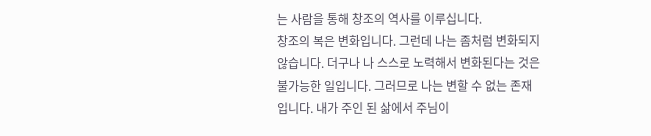는 사람을 통해 창조의 역사를 이루십니다.
창조의 복은 변화입니다. 그런데 나는 좀처럼 변화되지 않습니다. 더구나 나 스스로 노력해서 변화된다는 것은 불가능한 일입니다. 그러므로 나는 변할 수 없는 존재입니다. 내가 주인 된 삶에서 주님이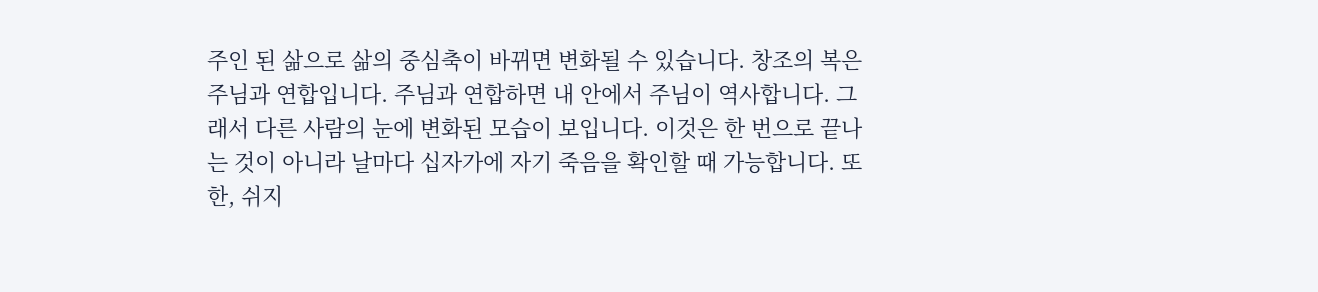주인 된 삶으로 삶의 중심축이 바뀌면 변화될 수 있습니다. 창조의 복은 주님과 연합입니다. 주님과 연합하면 내 안에서 주님이 역사합니다. 그래서 다른 사람의 눈에 변화된 모습이 보입니다. 이것은 한 번으로 끝나는 것이 아니라 날마다 십자가에 자기 죽음을 확인할 때 가능합니다. 또한, 쉬지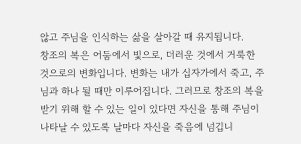않고 주님을 인식하는 삶을 살아갈 때 유지됩니다.
창조의 복은 어둠에서 빛으로, 더러운 것에서 거룩한 것으로의 변화입니다. 변화는 내가 십자가에서 죽고, 주님과 하나 될 때만 이루어집니다. 그러므로 창조의 복을 받기 위해 할 수 있는 일이 있다면 자신을 통해 주님이 나타날 수 있도록 날마다 자신을 죽음에 넘깁니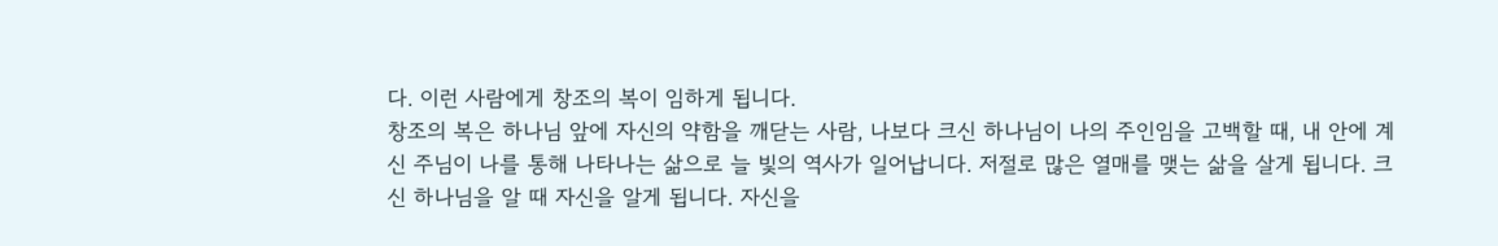다. 이런 사람에게 창조의 복이 임하게 됩니다.
창조의 복은 하나님 앞에 자신의 약함을 깨닫는 사람, 나보다 크신 하나님이 나의 주인임을 고백할 때, 내 안에 계신 주님이 나를 통해 나타나는 삶으로 늘 빛의 역사가 일어납니다. 저절로 많은 열매를 맺는 삶을 살게 됩니다. 크신 하나님을 알 때 자신을 알게 됩니다. 자신을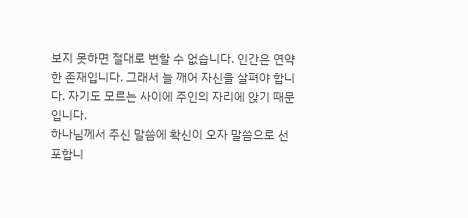보지 못하면 절대로 변할 수 없습니다. 인간은 연약한 존재입니다. 그래서 늘 깨어 자신을 살펴야 합니다. 자기도 모르는 사이에 주인의 자리에 앉기 때문입니다.
하나님께서 주신 말씀에 확신이 오자 말씀으로 선포합니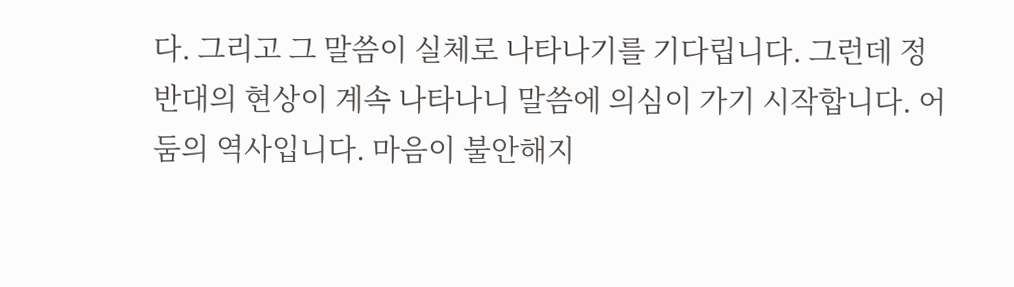다. 그리고 그 말씀이 실체로 나타나기를 기다립니다. 그런데 정반대의 현상이 계속 나타나니 말씀에 의심이 가기 시작합니다. 어둠의 역사입니다. 마음이 불안해지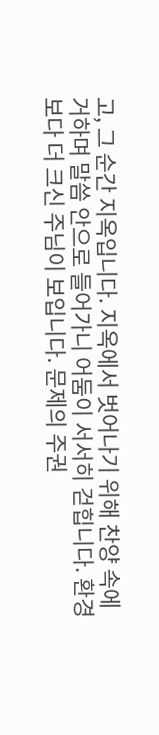고, 그 순간 지옥입니다. 지옥에서 벗어나기 위해 찬양 속에 거하며 말씀 안으로 들어가니 어둠이 서서히 걷힙니다. 환경보다 더 크신 주님이 보입니다. 문제의 주권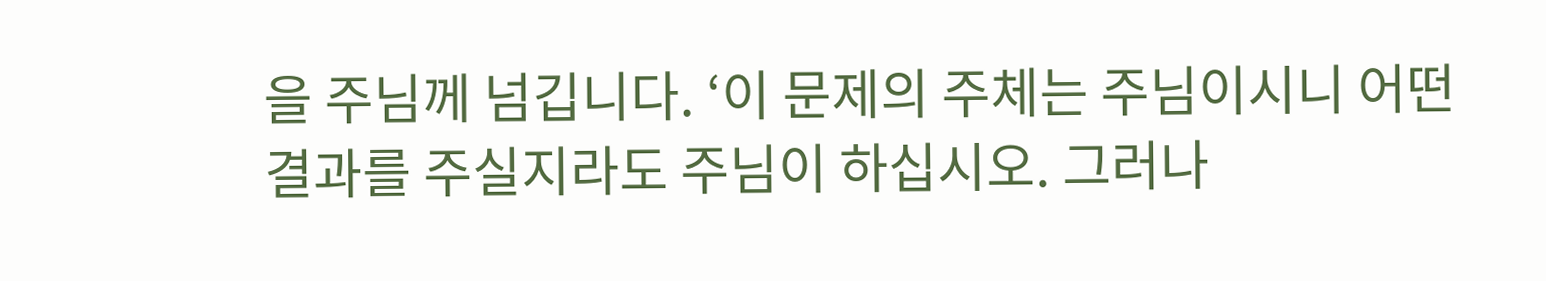을 주님께 넘깁니다. ‘이 문제의 주체는 주님이시니 어떤 결과를 주실지라도 주님이 하십시오. 그러나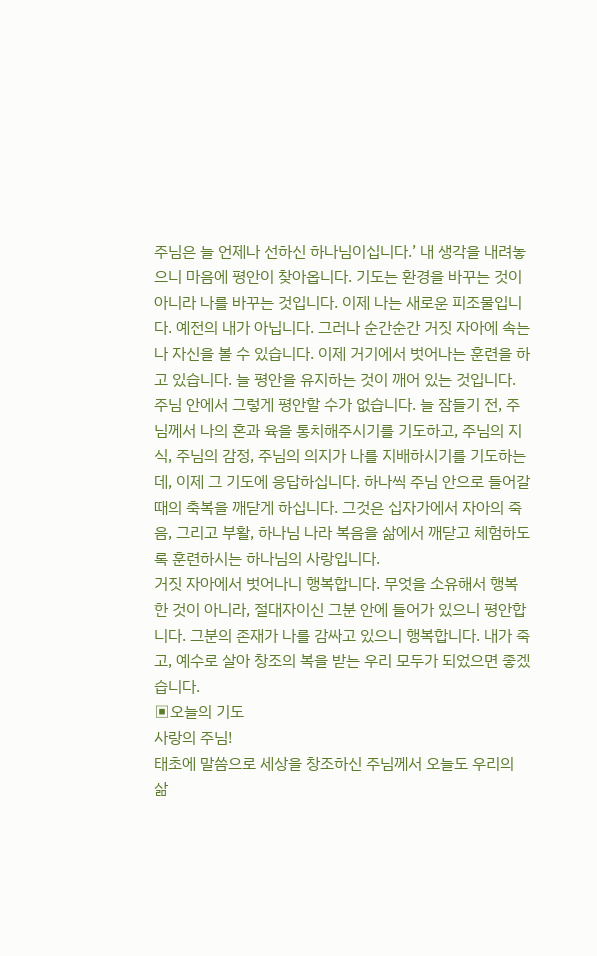주님은 늘 언제나 선하신 하나님이십니다.’ 내 생각을 내려놓으니 마음에 평안이 찾아옵니다. 기도는 환경을 바꾸는 것이 아니라 나를 바꾸는 것입니다. 이제 나는 새로운 피조물입니다. 예전의 내가 아닙니다. 그러나 순간순간 거짓 자아에 속는 나 자신을 볼 수 있습니다. 이제 거기에서 벗어나는 훈련을 하고 있습니다. 늘 평안을 유지하는 것이 깨어 있는 것입니다.
주님 안에서 그렇게 평안할 수가 없습니다. 늘 잠들기 전, 주님께서 나의 혼과 육을 통치해주시기를 기도하고, 주님의 지식, 주님의 감정, 주님의 의지가 나를 지배하시기를 기도하는데, 이제 그 기도에 응답하십니다. 하나씩 주님 안으로 들어갈 때의 축복을 깨닫게 하십니다. 그것은 십자가에서 자아의 죽음, 그리고 부활, 하나님 나라 복음을 삶에서 깨닫고 체험하도록 훈련하시는 하나님의 사랑입니다.
거짓 자아에서 벗어나니 행복합니다. 무엇을 소유해서 행복한 것이 아니라, 절대자이신 그분 안에 들어가 있으니 평안합니다. 그분의 존재가 나를 감싸고 있으니 행복합니다. 내가 죽고, 예수로 살아 창조의 복을 받는 우리 모두가 되었으면 좋겠습니다.
▣오늘의 기도
사랑의 주님!
태초에 말씀으로 세상을 창조하신 주님께서 오늘도 우리의 삶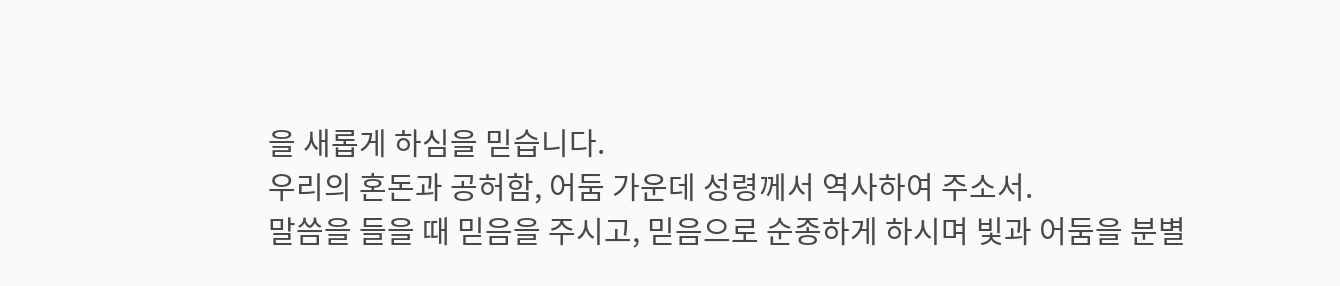을 새롭게 하심을 믿습니다.
우리의 혼돈과 공허함, 어둠 가운데 성령께서 역사하여 주소서.
말씀을 들을 때 믿음을 주시고, 믿음으로 순종하게 하시며 빛과 어둠을 분별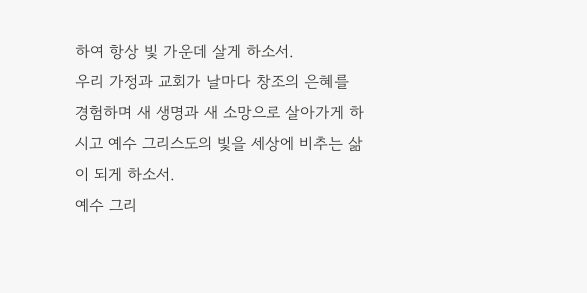하여 항상 빛 가운데 살게 하소서.
우리 가정과 교회가 날마다 창조의 은혜를 경험하며 새 생명과 새 소망으로 살아가게 하시고 예수 그리스도의 빛을 세상에 비추는 삶이 되게 하소서.
예수 그리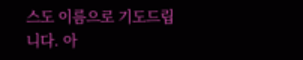스도 이름으로 기도드립니다. 아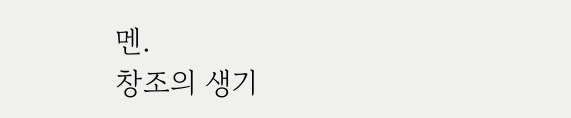멘.
창조의 생기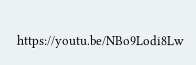https://youtu.be/NBo9Lodi8Lw